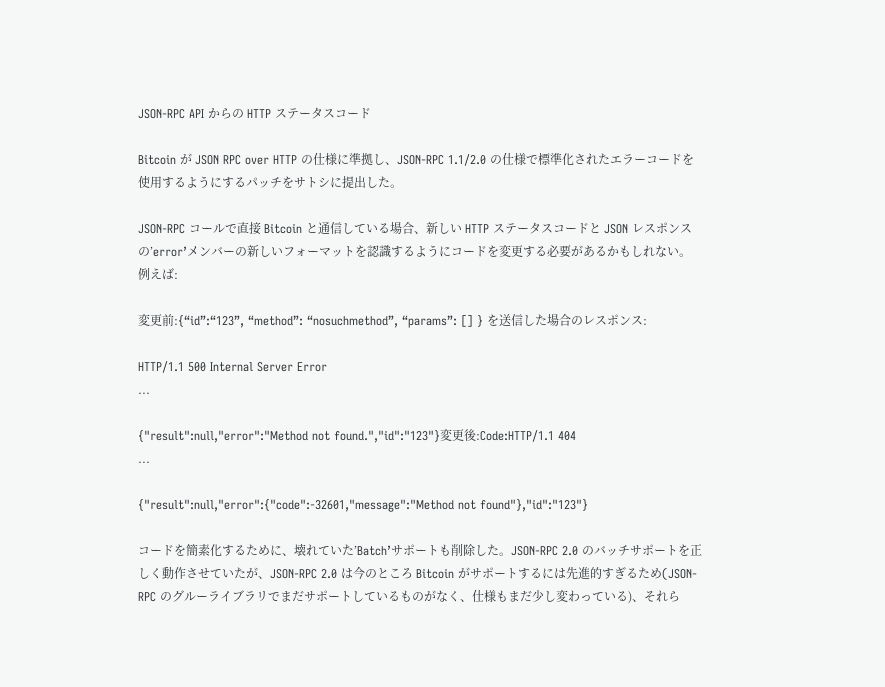JSON-RPC API からの HTTP ステータスコード

Bitcoin が JSON RPC over HTTP の仕様に準拠し、JSON-RPC 1.1/2.0 の仕様で標準化されたエラーコードを使用するようにするパッチをサトシに提出した。

JSON-RPC コールで直接 Bitcoin と通信している場合、新しい HTTP ステータスコードと JSON レスポンスの’error’メンバーの新しいフォーマットを認識するようにコードを変更する必要があるかもしれない。例えば:

変更前:{“id”:“123”, “method”: “nosuchmethod”, “params”: [] } を送信した場合のレスポンス:

HTTP/1.1 500 Internal Server Error
...

{"result":null,"error":"Method not found.","id":"123"}変更後:Code:HTTP/1.1 404
...

{"result":null,"error":{"code":-32601,"message":"Method not found"},"id":"123"}

コードを簡素化するために、壊れていた’Batch’サポートも削除した。JSON-RPC 2.0 のバッチサポートを正しく動作させていたが、JSON-RPC 2.0 は今のところ Bitcoin がサポートするには先進的すぎるため(JSON-RPC のグルーライブラリでまだサポートしているものがなく、仕様もまだ少し変わっている)、それら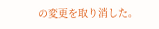の変更を取り消した。